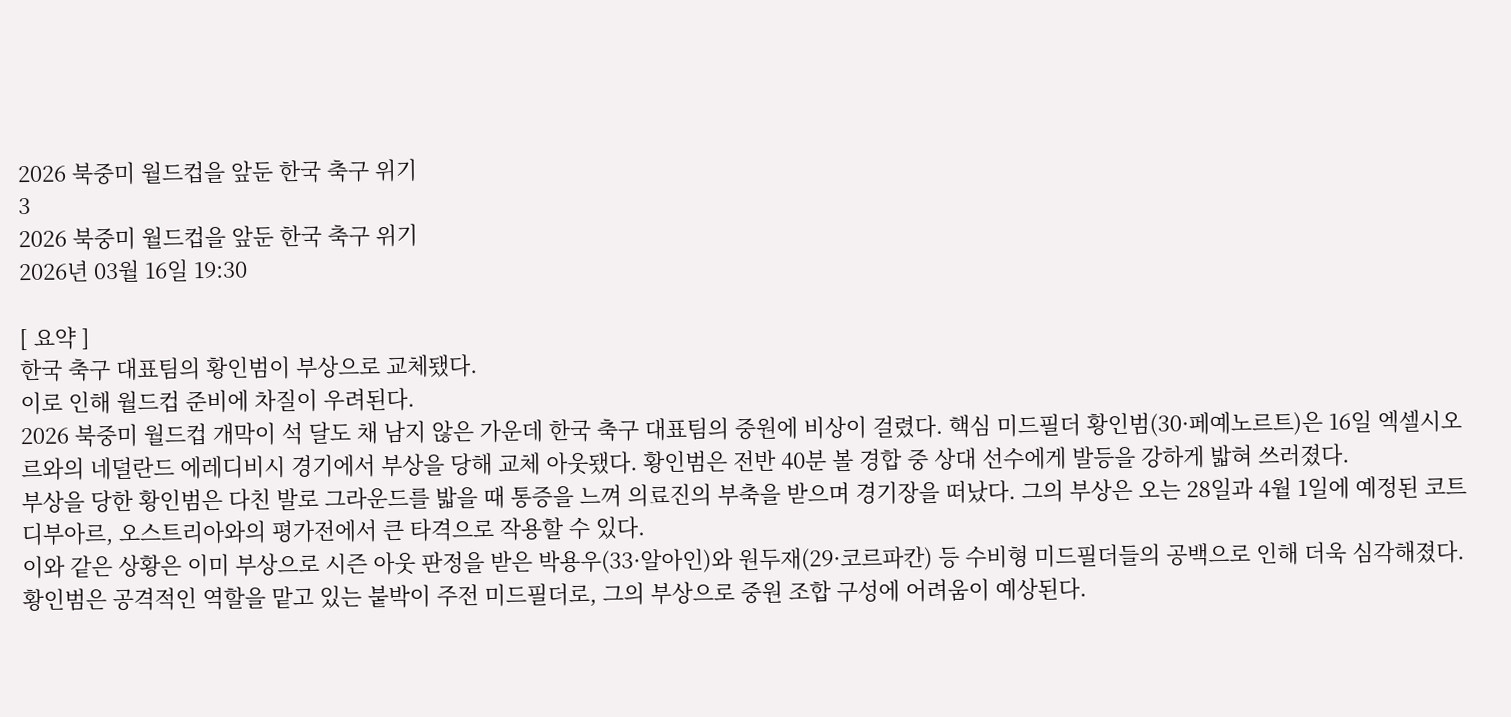2026 북중미 월드컵을 앞둔 한국 축구 위기
3
2026 북중미 월드컵을 앞둔 한국 축구 위기
2026년 03월 16일 19:30

[ 요약 ]
한국 축구 대표팀의 황인범이 부상으로 교체됐다.
이로 인해 월드컵 준비에 차질이 우려된다.
2026 북중미 월드컵 개막이 석 달도 채 남지 않은 가운데 한국 축구 대표팀의 중원에 비상이 걸렸다. 핵심 미드필더 황인범(30·페예노르트)은 16일 엑셀시오르와의 네덜란드 에레디비시 경기에서 부상을 당해 교체 아웃됐다. 황인범은 전반 40분 볼 경합 중 상대 선수에게 발등을 강하게 밟혀 쓰러졌다.
부상을 당한 황인범은 다친 발로 그라운드를 밟을 때 통증을 느껴 의료진의 부축을 받으며 경기장을 떠났다. 그의 부상은 오는 28일과 4월 1일에 예정된 코트디부아르, 오스트리아와의 평가전에서 큰 타격으로 작용할 수 있다.
이와 같은 상황은 이미 부상으로 시즌 아웃 판정을 받은 박용우(33·알아인)와 원두재(29·코르파칸) 등 수비형 미드필더들의 공백으로 인해 더욱 심각해졌다. 황인범은 공격적인 역할을 맡고 있는 붙박이 주전 미드필더로, 그의 부상으로 중원 조합 구성에 어려움이 예상된다.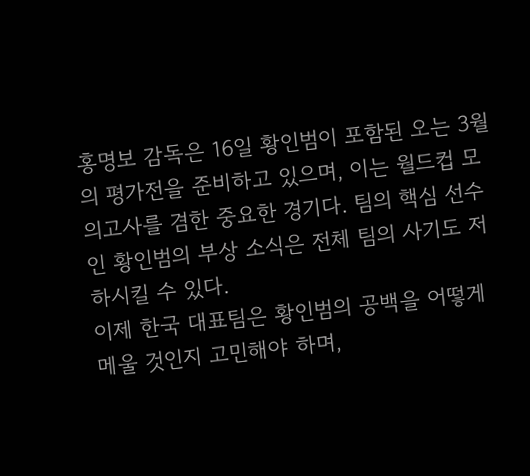홍명보 감독은 16일 황인범이 포함된 오는 3월의 평가전을 준비하고 있으며, 이는 월드컵 모의고사를 겸한 중요한 경기다. 팀의 핵심 선수인 황인범의 부상 소식은 전체 팀의 사기도 저하시킬 수 있다.
이제 한국 대표팀은 황인범의 공백을 어떻게 메울 것인지 고민해야 하며,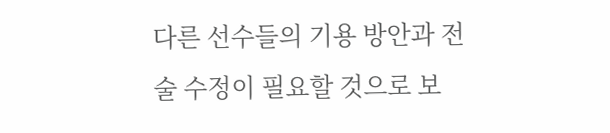다른 선수들의 기용 방안과 전술 수정이 필요할 것으로 보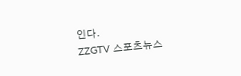인다.
ZZGTV 스포츠뉴스